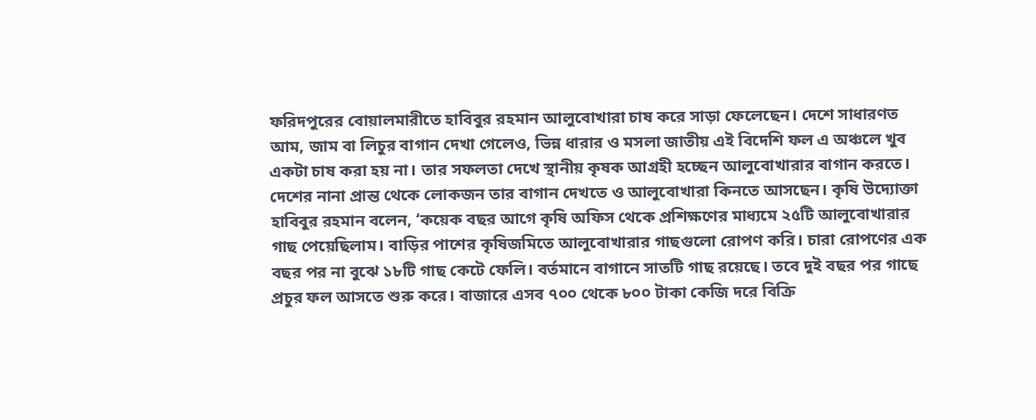ফরিদপুরের বোয়ালমারীতে হাবিবুর রহমান আলুবোখারা চাষ করে সাড়া ফেলেছেন। দেশে সাধারণত আম, জাম বা লিচুর বাগান দেখা গেলেও, ভিন্ন ধারার ও মসলা জাতীয় এই বিদেশি ফল এ অঞ্চলে খুব একটা চাষ করা হয় না। তার সফলতা দেখে স্থানীয় কৃষক আগ্রহী হচ্ছেন আলুবোখারার বাগান করতে। দেশের নানা প্রান্ত থেকে লোকজন তার বাগান দেখতে ও আলুবোখারা কিনতে আসছেন। কৃষি উদ্যোক্তা হাবিবুর রহমান বলেন, ‘কয়েক বছর আগে কৃষি অফিস থেকে প্রশিক্ষণের মাধ্যমে ২৫টি আলুবোখারার গাছ পেয়েছিলাম। বাড়ির পাশের কৃষিজমিতে আলুবোখারার গাছগুলো রোপণ করি। চারা রোপণের এক বছর পর না বুঝে ১৮টি গাছ কেটে ফেলি। বর্তমানে বাগানে সাতটি গাছ রয়েছে। তবে দুই বছর পর গাছে প্রচুর ফল আসতে শুরু করে। বাজারে এসব ৭০০ থেকে ৮০০ টাকা কেজি দরে বিক্রি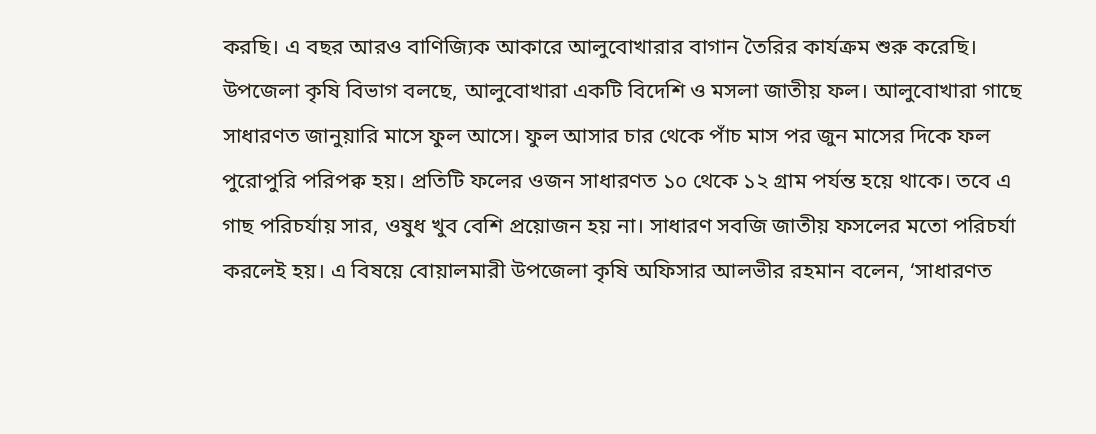করছি। এ বছর আরও বাণিজ্যিক আকারে আলুবোখারার বাগান তৈরির কার্যক্রম শুরু করেছি।
উপজেলা কৃষি বিভাগ বলছে, আলুবোখারা একটি বিদেশি ও মসলা জাতীয় ফল। আলুবোখারা গাছে সাধারণত জানুয়ারি মাসে ফুল আসে। ফুল আসার চার থেকে পাঁচ মাস পর জুন মাসের দিকে ফল পুরোপুরি পরিপক্ব হয়। প্রতিটি ফলের ওজন সাধারণত ১০ থেকে ১২ গ্রাম পর্যন্ত হয়ে থাকে। তবে এ গাছ পরিচর্যায় সার, ওষুধ খুব বেশি প্রয়োজন হয় না। সাধারণ সবজি জাতীয় ফসলের মতো পরিচর্যা করলেই হয়। এ বিষয়ে বোয়ালমারী উপজেলা কৃষি অফিসার আলভীর রহমান বলেন, ‘সাধারণত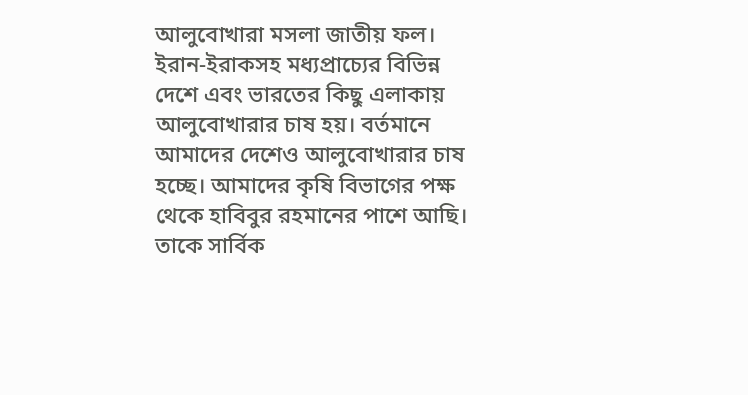আলুবোখারা মসলা জাতীয় ফল। ইরান-ইরাকসহ মধ্যপ্রাচ্যের বিভিন্ন দেশে এবং ভারতের কিছু এলাকায় আলুবোখারার চাষ হয়। বর্তমানে আমাদের দেশেও আলুবোখারার চাষ হচ্ছে। আমাদের কৃষি বিভাগের পক্ষ থেকে হাবিবুর রহমানের পাশে আছি। তাকে সার্বিক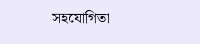সহযোগিতা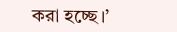করা হচ্ছে।’